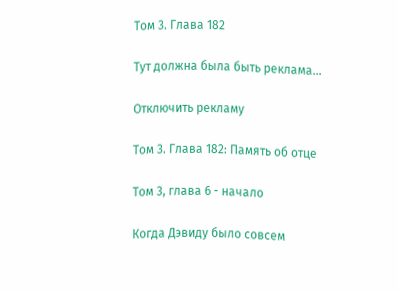Том 3. Глава 182

Тут должна была быть реклама...

Отключить рекламу

Том 3. Глава 182: Память об отце

Том 3, глава 6 - начало

Когда Дэвиду было совсем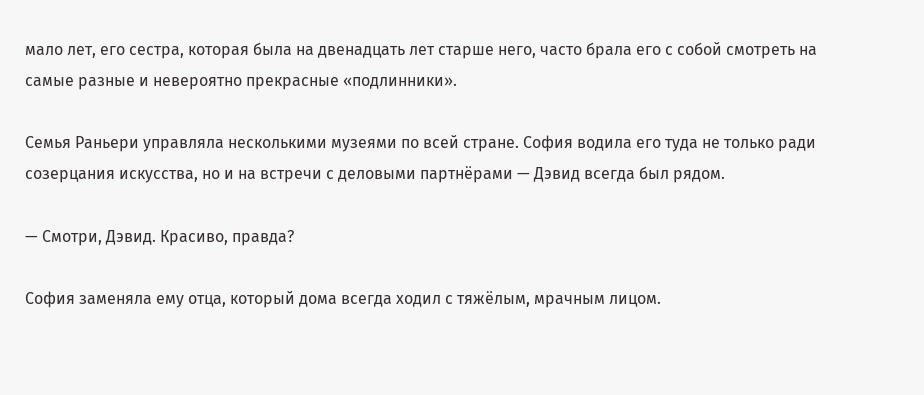мало лет, его сестра, которая была на двенадцать лет старше него, часто брала его с собой смотреть на самые разные и невероятно прекрасные «подлинники».

Семья Раньери управляла несколькими музеями по всей стране. София водила его туда не только ради созерцания искусства, но и на встречи с деловыми партнёрами — Дэвид всегда был рядом.

— Смотри, Дэвид. Красиво, правда?

София заменяла ему отца, который дома всегда ходил с тяжёлым, мрачным лицом.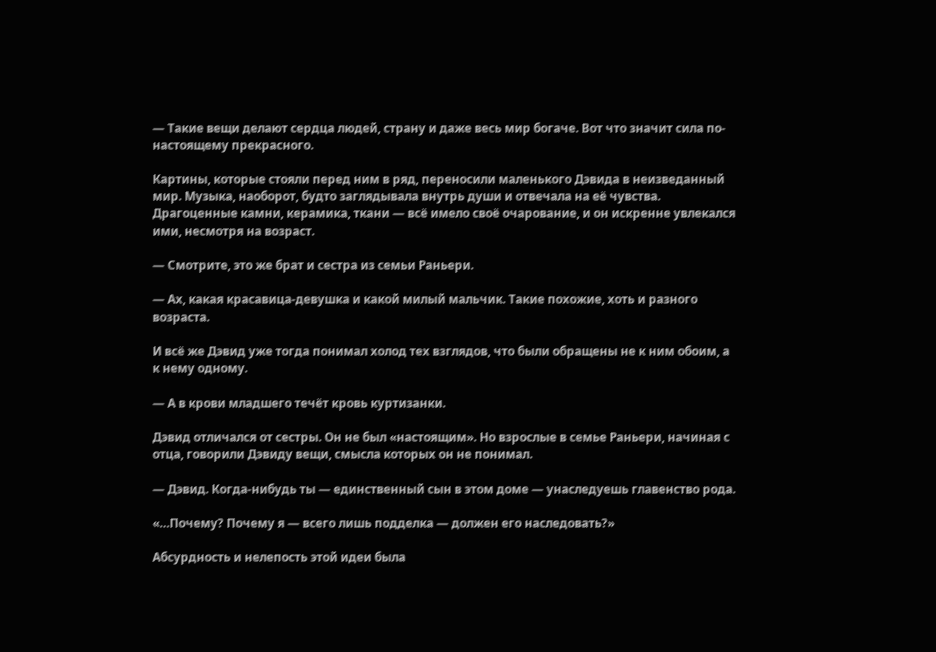— Такие вещи делают сердца людей, страну и даже весь мир богаче. Вот что значит сила по-настоящему прекрасного.

Картины, которые стояли перед ним в ряд, переносили маленького Дэвида в неизведанный мир. Музыка, наоборот, будто заглядывала внутрь души и отвечала на её чувства. Драгоценные камни, керамика, ткани — всё имело своё очарование, и он искренне увлекался ими, несмотря на возраст.

— Смотрите, это же брат и сестра из семьи Раньери.

— Ах, какая красавица-девушка и какой милый мальчик. Такие похожие, хоть и разного возраста.

И всё же Дэвид уже тогда понимал холод тех взглядов, что были обращены не к ним обоим, а к нему одному.

— А в крови младшего течёт кровь куртизанки.

Дэвид отличался от сестры. Он не был «настоящим». Но взрослые в семье Раньери, начиная с отца, говорили Дэвиду вещи, смысла которых он не понимал.

— Дэвид. Когда-нибудь ты — единственный сын в этом доме — унаследуешь главенство рода.

«…Почему? Почему я — всего лишь подделка — должен его наследовать?»

Абсурдность и нелепость этой идеи была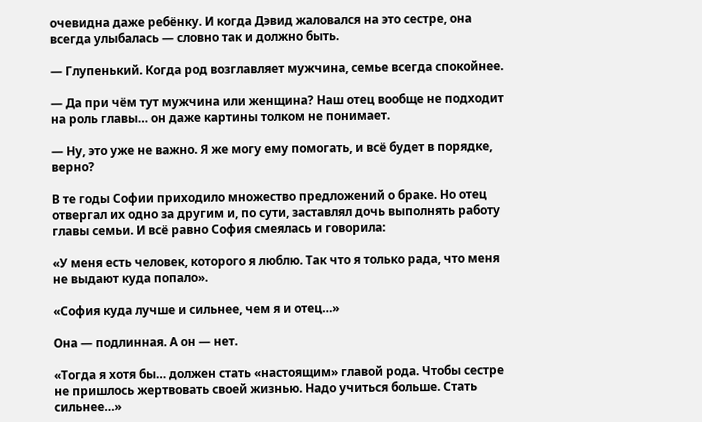очевидна даже ребёнку. И когда Дэвид жаловался на это сестре, она всегда улыбалась — словно так и должно быть.

— Глупенький. Когда род возглавляет мужчина, семье всегда спокойнее.

— Да при чём тут мужчина или женщина? Наш отец вообще не подходит на роль главы… он даже картины толком не понимает.

— Ну, это уже не важно. Я же могу ему помогать, и всё будет в порядке, верно?

В те годы Софии приходило множество предложений о браке. Но отец отвергал их одно за другим и, по сути, заставлял дочь выполнять работу главы семьи. И всё равно София смеялась и говорила:

«У меня есть человек, которого я люблю. Так что я только рада, что меня не выдают куда попало».

«София куда лучше и сильнее, чем я и отец…»

Она — подлинная. А он — нет.

«Тогда я хотя бы… должен стать «настоящим» главой рода. Чтобы сестре не пришлось жертвовать своей жизнью. Надо учиться больше. Стать сильнее…»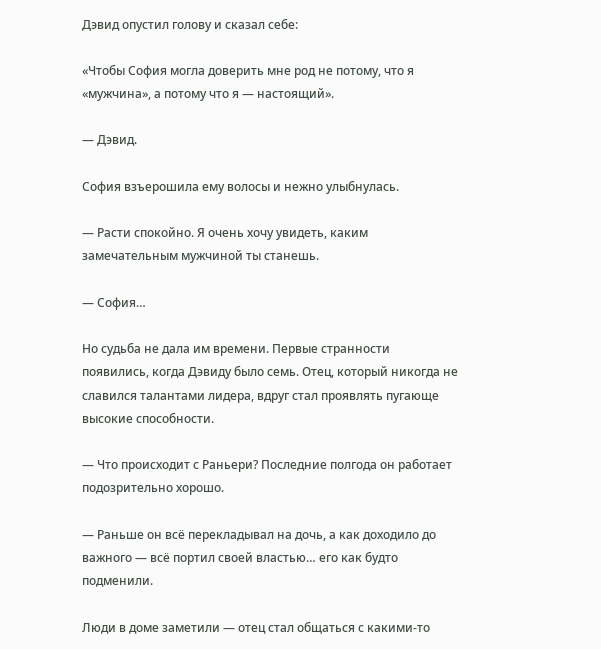Дэвид опустил голову и сказал себе:

«Чтобы София могла доверить мне род не потому, что я «мужчина», а потому что я — настоящий».

— Дэвид.

София взъерошила ему волосы и нежно улыбнулась.

— Расти спокойно. Я очень хочу увидеть, каким замечательным мужчиной ты станешь.

— София…

Но судьба не дала им времени. Первые странности появились, когда Дэвиду было семь. Отец, который никогда не славился талантами лидера, вдруг стал проявлять пугающе высокие способности.

— Что происходит с Раньери? Последние полгода он работает подозрительно хорошо.

— Раньше он всё перекладывал на дочь, а как доходило до важного — всё портил своей властью… его как будто подменили.

Люди в доме заметили — отец стал общаться с какими-то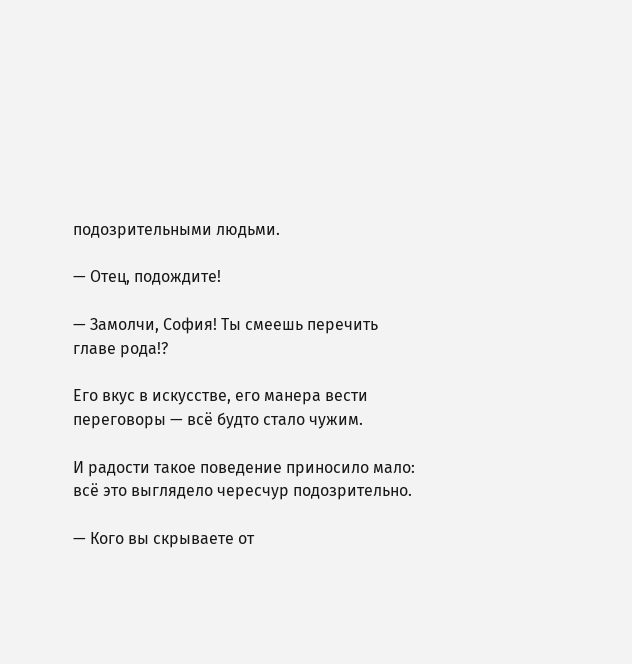подозрительными людьми.

— Отец, подождите!

— Замолчи, София! Ты смеешь перечить главе рода!?

Его вкус в искусстве, его манера вести переговоры — всё будто стало чужим.

И радости такое поведение приносило мало: всё это выглядело чересчур подозрительно.

— Кого вы скрываете от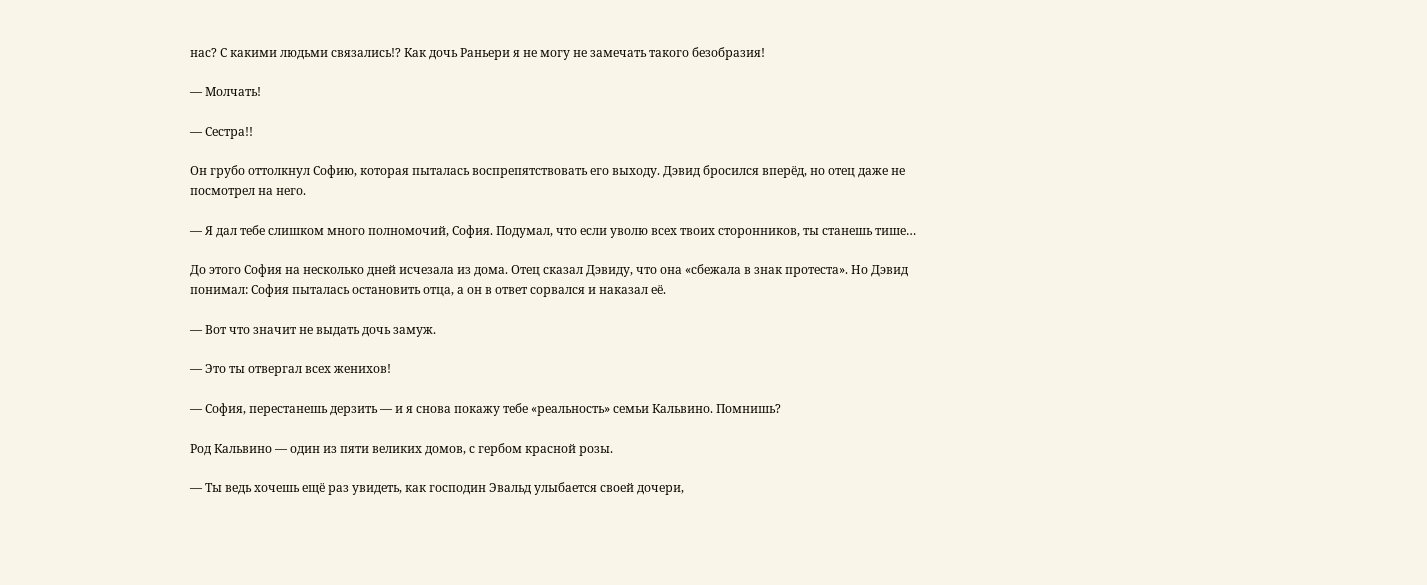нас? С какими людьми связались!? Как дочь Раньери я не могу не замечать такого безобразия!

— Молчать!

— Сестра!!

Он грубо оттолкнул Софию, которая пыталась воспрепятствовать его выходу. Дэвид бросился вперёд, но отец даже не посмотрел на него.

— Я дал тебе слишком много полномочий, София. Подумал, что если уволю всех твоих сторонников, ты станешь тише…

До этого София на несколько дней исчезала из дома. Отец сказал Дэвиду, что она «сбежала в знак протеста». Но Дэвид понимал: София пыталась остановить отца, а он в ответ сорвался и наказал её.

— Вот что значит не выдать дочь замуж.

— Это ты отвергал всех женихов!

— София, перестанешь дерзить — и я снова покажу тебе «реальность» семьи Кальвино. Помнишь?

Род Кальвино — один из пяти великих домов, с гербом красной розы.

— Ты ведь хочешь ещё раз увидеть, как господин Эвальд улыбается своей дочери,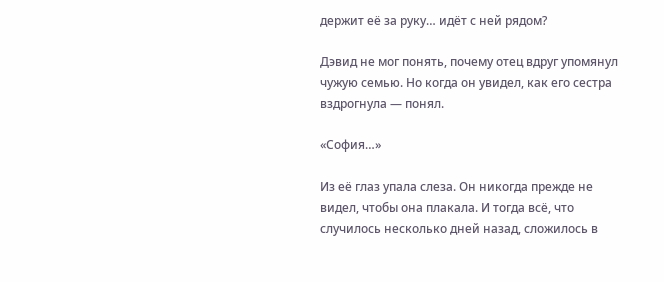держит её за руку… идёт с ней рядом?

Дэвид не мог понять, почему отец вдруг упомянул чужую семью. Но когда он увидел, как его сестра вздрогнула — понял.

«София…»

Из её глаз упала слеза. Он никогда прежде не видел, чтобы она плакала. И тогда всё, что случилось несколько дней назад, сложилось в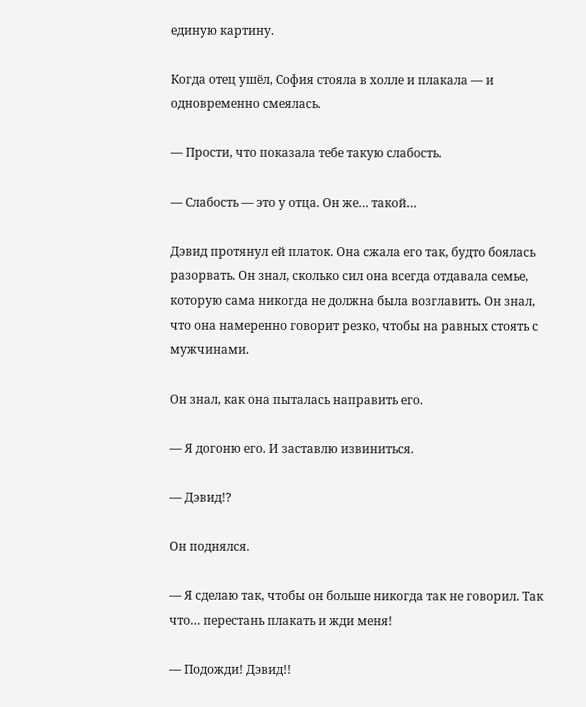единую картину.

Когда отец ушёл, София стояла в холле и плакала — и одновременно смеялась.

— Прости, что показала тебе такую слабость.

— Слабость — это у отца. Он же… такой…

Дэвид протянул ей платок. Она сжала его так, будто боялась разорвать. Он знал, сколько сил она всегда отдавала семье, которую сама никогда не должна была возглавить. Он знал, что она намеренно говорит резко, чтобы на равных стоять с мужчинами.

Он знал, как она пыталась направить его.

— Я догоню его. И заставлю извиниться.

— Дэвид!?

Он поднялся.

— Я сделаю так, чтобы он больше никогда так не говорил. Так что… перестань плакать и жди меня!

— Подожди! Дэвид!!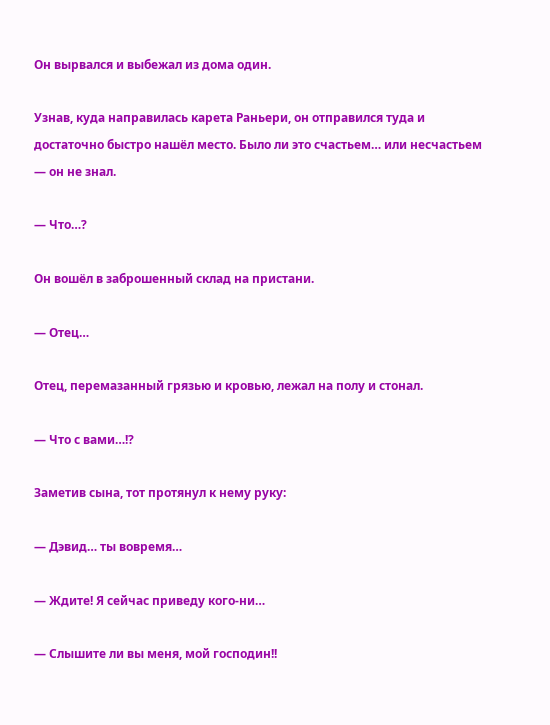Он вырвался и выбежал из дома один.

Узнав, куда направилась карета Раньери, он отправился туда и достаточно быстро нашёл место. Было ли это счастьем… или несчастьем — он не знал.

— Что…?

Он вошёл в заброшенный склад на пристани.

— Отец…

Отец, перемазанный грязью и кровью, лежал на полу и стонал.

— Что с вами…!?

Заметив сына, тот протянул к нему руку:

— Дэвид… ты вовремя…

— Ждите! Я сейчас приведу кого-ни…

— Слышите ли вы меня, мой господин!!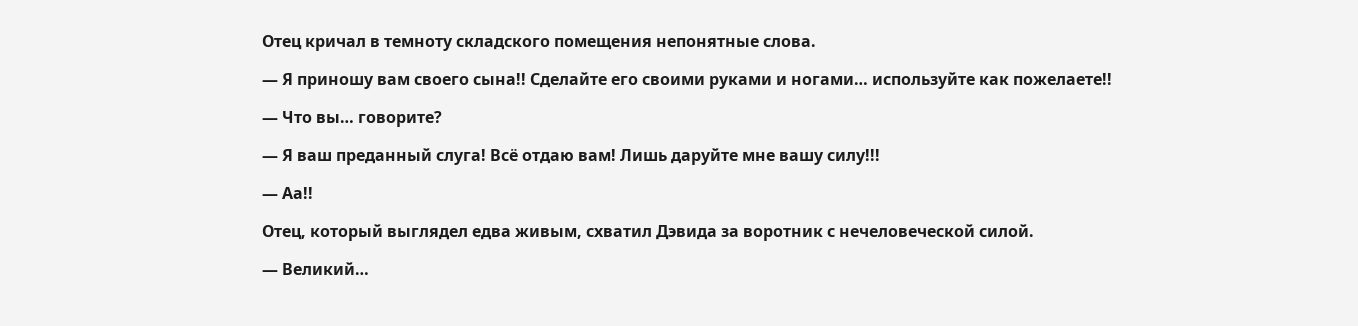Отец кричал в темноту складского помещения непонятные слова.

— Я приношу вам своего сына!! Сделайте его своими руками и ногами… используйте как пожелаете!!

— Что вы… говорите?

— Я ваш преданный слуга! Всё отдаю вам! Лишь даруйте мне вашу силу!!!

— Аа!!

Отец, который выглядел едва живым, схватил Дэвида за воротник с нечеловеческой силой.

— Великий…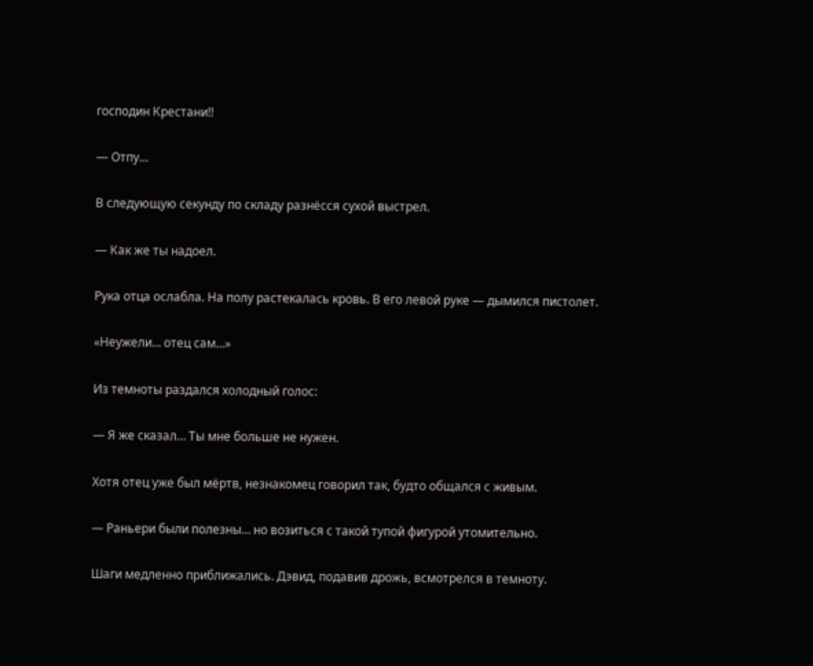господин Крестани!!

— Отпу…

В следующую секунду по складу разнёсся сухой выстрел.

— Как же ты надоел.

Рука отца ослабла. На полу растекалась кровь. В его левой руке — дымился пистолет.

«Неужели… отец сам…»

Из темноты раздался холодный голос:

— Я же сказал… Ты мне больше не нужен.

Хотя отец уже был мёртв, незнакомец говорил так, будто общался с живым.

— Раньери были полезны… но возиться с такой тупой фигурой утомительно.

Шаги медленно приближались. Дэвид, подавив дрожь, всмотрелся в темноту.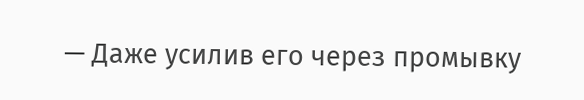— Даже усилив его через промывку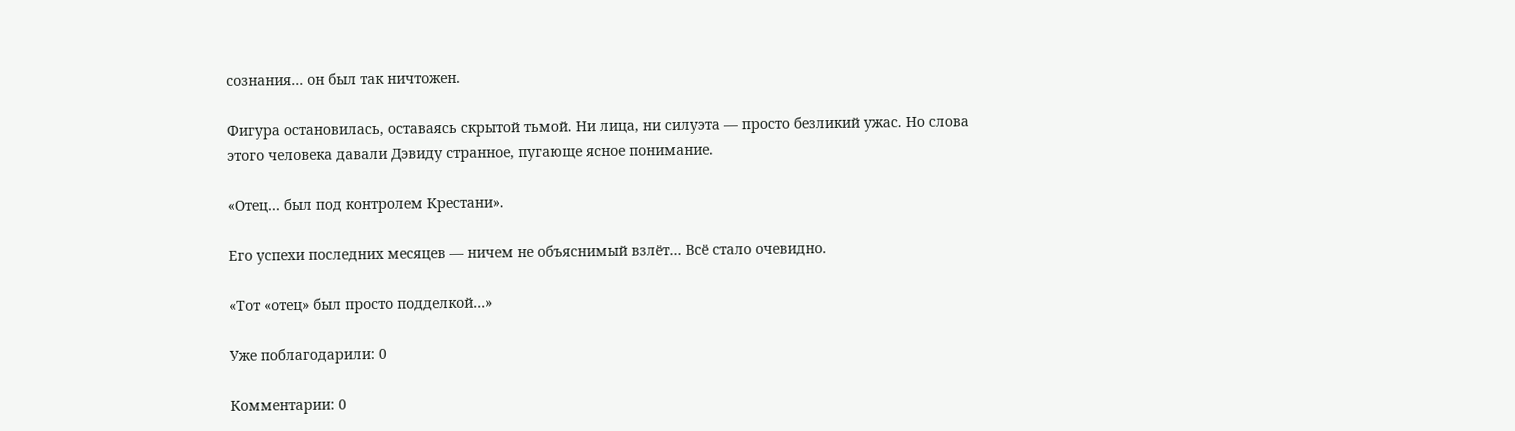сознания… он был так ничтожен.

Фигура остановилась, оставаясь скрытой тьмой. Ни лица, ни силуэта — просто безликий ужас. Но слова этого человека давали Дэвиду странное, пугающе ясное понимание.

«Отец… был под контролем Крестани».

Его успехи последних месяцев — ничем не объяснимый взлёт… Всё стало очевидно.

«Тот «отец» был просто подделкой…»

Уже поблагодарили: 0

Комментарии: 0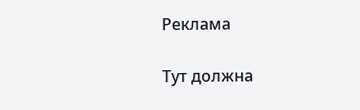Реклама

Тут должна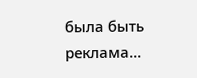была быть реклама...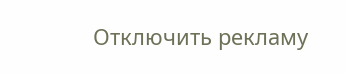Отключить рекламу